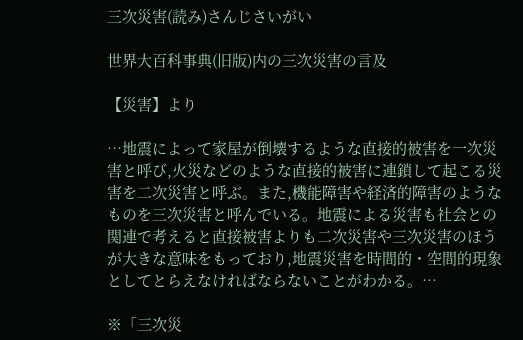三次災害(読み)さんじさいがい

世界大百科事典(旧版)内の三次災害の言及

【災害】より

…地震によって家屋が倒壊するような直接的被害を一次災害と呼び,火災などのような直接的被害に連鎖して起こる災害を二次災害と呼ぶ。また,機能障害や経済的障害のようなものを三次災害と呼んでいる。地震による災害も社会との関連で考えると直接被害よりも二次災害や三次災害のほうが大きな意味をもっており,地震災害を時間的・空間的現象としてとらえなければならないことがわかる。…

※「三次災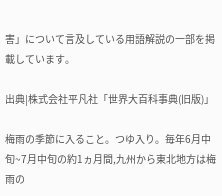害」について言及している用語解説の一部を掲載しています。

出典|株式会社平凡社「世界大百科事典(旧版)」

梅雨の季節に入ること。つゆ入り。毎年6月中旬~7月中旬の約1ヵ月間,九州から東北地方は梅雨の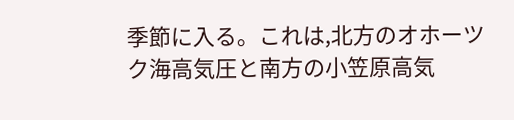季節に入る。これは,北方のオホーツク海高気圧と南方の小笠原高気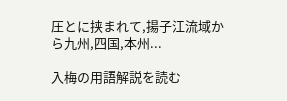圧とに挟まれて,揚子江流域から九州,四国,本州...

入梅の用語解説を読む